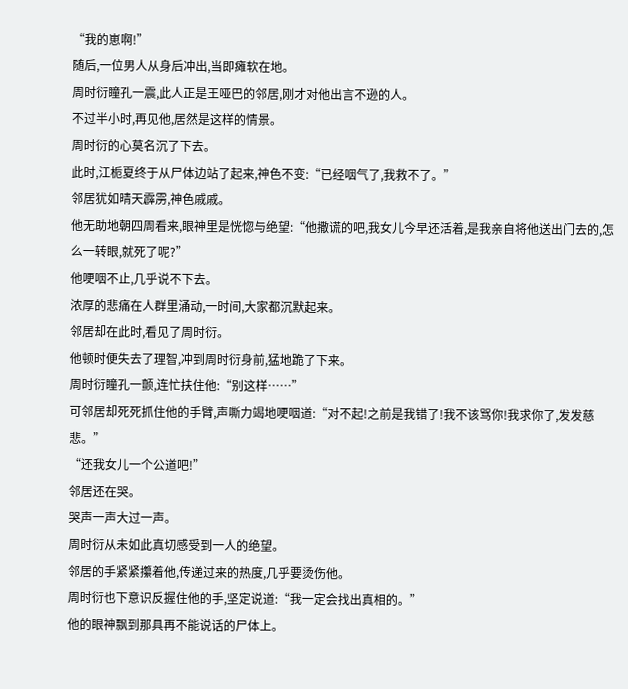“我的崽啊!”
随后,一位男人从身后冲出,当即瘫软在地。
周时衍瞳孔一震,此人正是王哑巴的邻居,刚才对他出言不逊的人。
不过半小时,再见他,居然是这样的情景。
周时衍的心莫名沉了下去。
此时,江栀夏终于从尸体边站了起来,神色不变:“已经咽气了,我救不了。”
邻居犹如晴天霹雳,神色戚戚。
他无助地朝四周看来,眼神里是恍惚与绝望:“他撒谎的吧,我女儿今早还活着,是我亲自将他送出门去的,怎么一转眼,就死了呢?”
他哽咽不止,几乎说不下去。
浓厚的悲痛在人群里涌动,一时间,大家都沉默起来。
邻居却在此时,看见了周时衍。
他顿时便失去了理智,冲到周时衍身前,猛地跪了下来。
周时衍瞳孔一颤,连忙扶住他:“别这样……”
可邻居却死死抓住他的手臂,声嘶力竭地哽咽道:“对不起!之前是我错了!我不该骂你!我求你了,发发慈悲。”
“还我女儿一个公道吧!”
邻居还在哭。
哭声一声大过一声。
周时衍从未如此真切感受到一人的绝望。
邻居的手紧紧攥着他,传递过来的热度,几乎要烫伤他。
周时衍也下意识反握住他的手,坚定说道:“我一定会找出真相的。”
他的眼神飘到那具再不能说话的尸体上。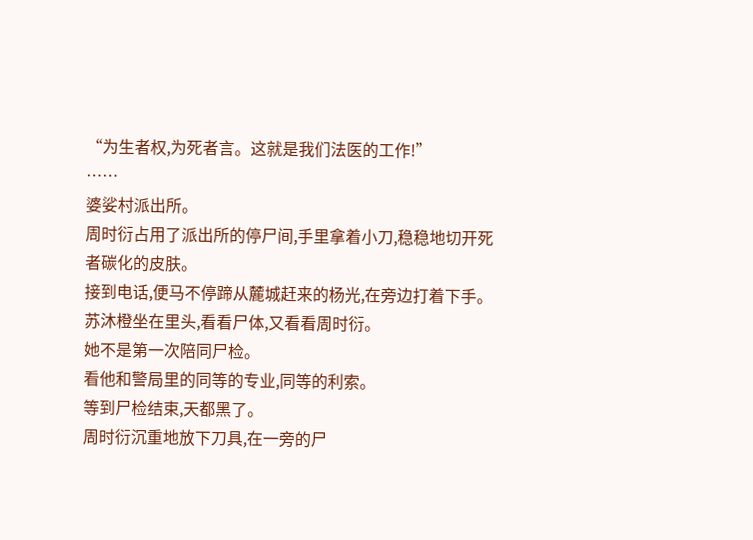“为生者权,为死者言。这就是我们法医的工作!”
……
婆娑村派出所。
周时衍占用了派出所的停尸间,手里拿着小刀,稳稳地切开死者碳化的皮肤。
接到电话,便马不停蹄从麓城赶来的杨光,在旁边打着下手。
苏沐橙坐在里头,看看尸体,又看看周时衍。
她不是第一次陪同尸检。
看他和警局里的同等的专业,同等的利索。
等到尸检结束,天都黑了。
周时衍沉重地放下刀具,在一旁的尸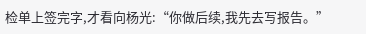检单上签完字,才看向杨光:“你做后续,我先去写报告。”